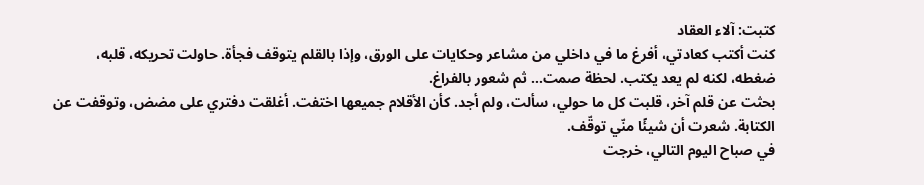كتبت: آلاء العقاد
كنت أكتب كعادتي، أفرغ ما في داخلي من مشاعر وحكايات على الورق، وإذا بالقلم يتوقف فجأة. حاولت تحريكه، قلبه، ضغطه، لكنه لم يعد يكتب. لحظة صمت… ثم شعور بالفراغ.
بحثت عن قلم آخر، قلبت كل ما حولي، سألت، ولم أجد. كأن الأقلام جميعها اختفت. أغلقت دفتري على مضض، وتوقفت عن الكتابة. شعرت أن شيئًا منّي توقّف.
في صباح اليوم التالي، خرجت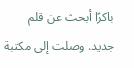باكرًا أبحث عن قلم جديد. وصلت إلى مكتبة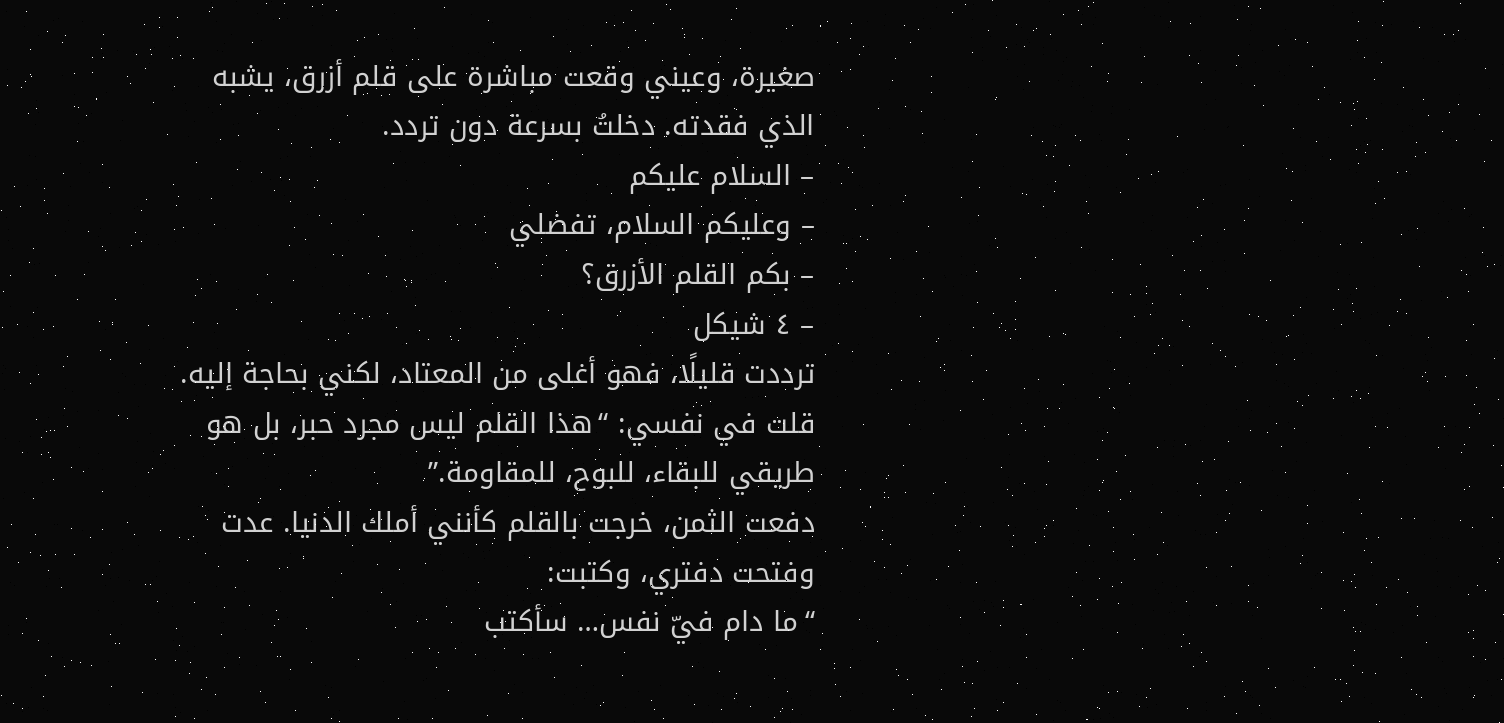صغيرة، وعيني وقعت مباشرة على قلم أزرق، يشبه الذي فقدته. دخلتُ بسرعة دون تردد.
– السلام عليكم
– وعليكم السلام، تفضلي
– بكم القلم الأزرق؟
– ٤ شيكل
ترددت قليلًا، فهو أغلى من المعتاد، لكني بحاجة إليه. قلت في نفسي: “هذا القلم ليس مجرد حبر، بل هو طريقي للبقاء، للبوح، للمقاومة.”
دفعت الثمن، خرجت بالقلم كأنني أملك الدنيا. عدت وفتحت دفتري، وكتبت:
“ما دام فيّ نفس… سأكتب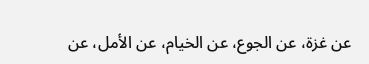عن غزة، عن الجوع، عن الخيام، عن الأمل، عن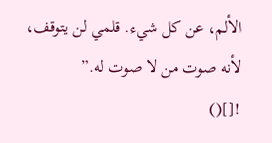الألم، عن كل شيء. قلمي لن يتوقف، لأنه صوت من لا صوت له.”
![]()